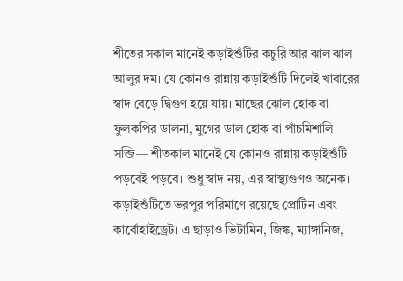শীতের সকাল মানেই কড়াইশুঁটির কচুরি আর ঝাল ঝাল আলুর দম। যে কোনও রান্নায় কড়াইশুঁটি দিলেই খাবারের স্বাদ বেড়ে দ্বিগুণ হয়ে যায়। মাছের ঝোল হোক বা ফুলকপির ডালনা, মুগের ডাল হোক বা পাঁচমিশালি সব্জি— শীতকাল মানেই যে কোনও রান্নায় কড়াইশুঁটি পড়বেই পড়বে। শুধু স্বাদ নয়, এর স্বাস্থ্যগুণও অনেক। কড়াইশুঁটিতে ভরপুর পরিমাণে রয়েছে প্রোটিন এবং কার্বোহাইড্রেট। এ ছাড়াও ভিটামিন, জিঙ্ক, ম্যাঙ্গানিজ,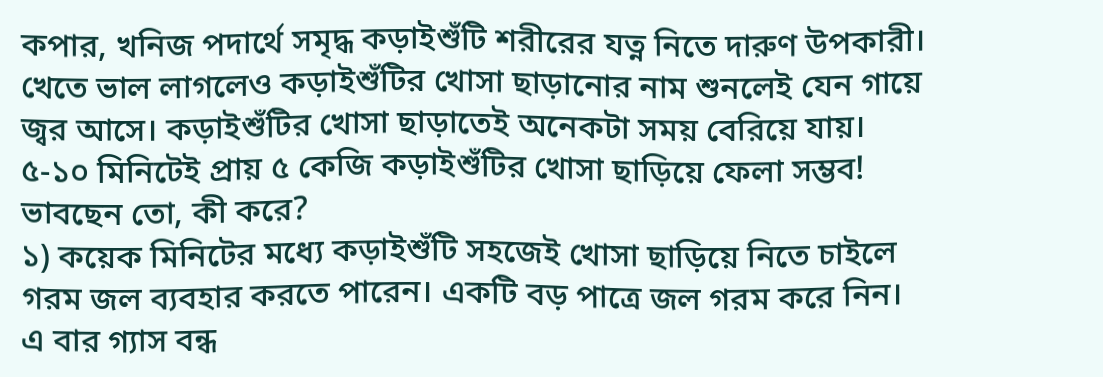কপার, খনিজ পদার্থে সমৃদ্ধ কড়াইশুঁটি শরীরের যত্ন নিতে দারুণ উপকারী। খেতে ভাল লাগলেও কড়াইশুঁটির খোসা ছাড়ানোর নাম শুনলেই যেন গায়ে জ্বর আসে। কড়াইশুঁটির খোসা ছাড়াতেই অনেকটা সময় বেরিয়ে যায়। ৫-১০ মিনিটেই প্রায় ৫ কেজি কড়াইশুঁটির খোসা ছাড়িয়ে ফেলা সম্ভব! ভাবছেন তো, কী করে?
১) কয়েক মিনিটের মধ্যে কড়াইশুঁটি সহজেই খোসা ছাড়িয়ে নিতে চাইলে গরম জল ব্যবহার করতে পারেন। একটি বড় পাত্রে জল গরম করে নিন। এ বার গ্যাস বন্ধ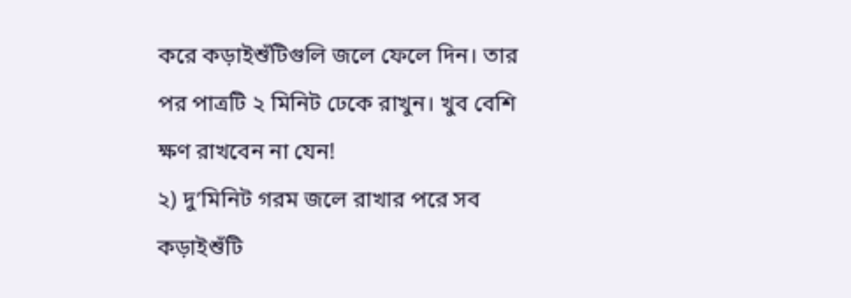করে কড়াইশুঁটিগুলি জলে ফেলে দিন। তার পর পাত্রটি ২ মিনিট ঢেকে রাখুন। খুব বেশি ক্ষণ রাখবেন না যেন!
২) দু’মিনিট গরম জলে রাখার পরে সব কড়াইশুঁটি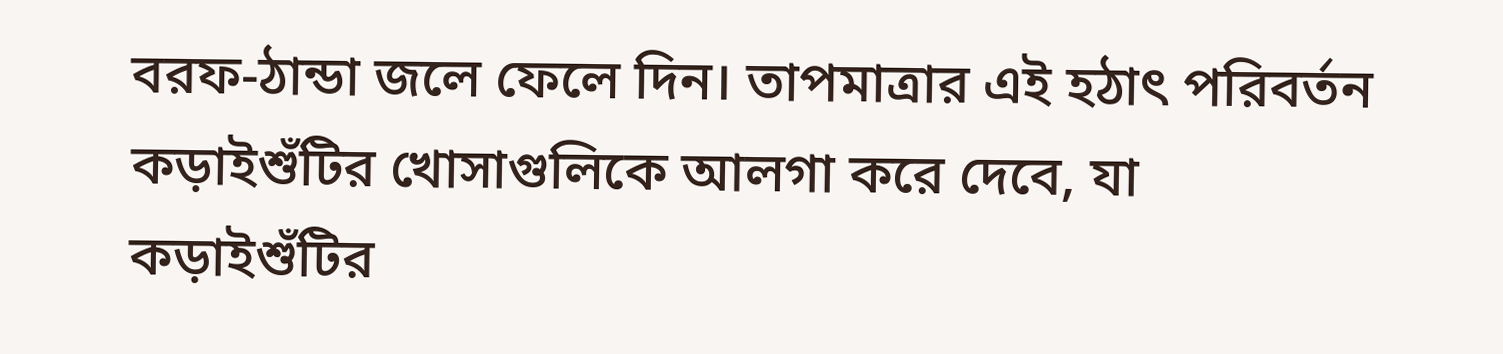বরফ-ঠান্ডা জলে ফেলে দিন। তাপমাত্রার এই হঠাৎ পরিবর্তন কড়াইশুঁটির খোসাগুলিকে আলগা করে দেবে, যা কড়াইশুঁটির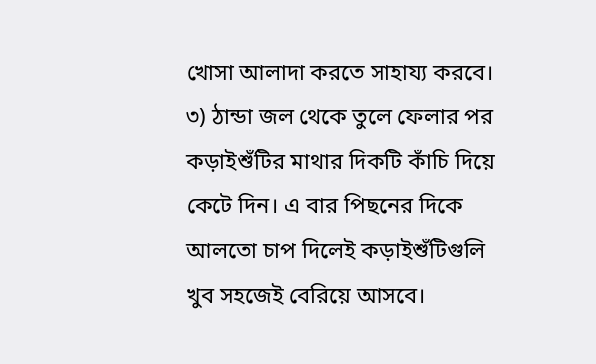খোসা আলাদা করতে সাহায্য করবে।
৩) ঠান্ডা জল থেকে তুলে ফেলার পর কড়াইশুঁটির মাথার দিকটি কাঁচি দিয়ে কেটে দিন। এ বার পিছনের দিকে আলতো চাপ দিলেই কড়াইশুঁটিগুলি খুব সহজেই বেরিয়ে আসবে।